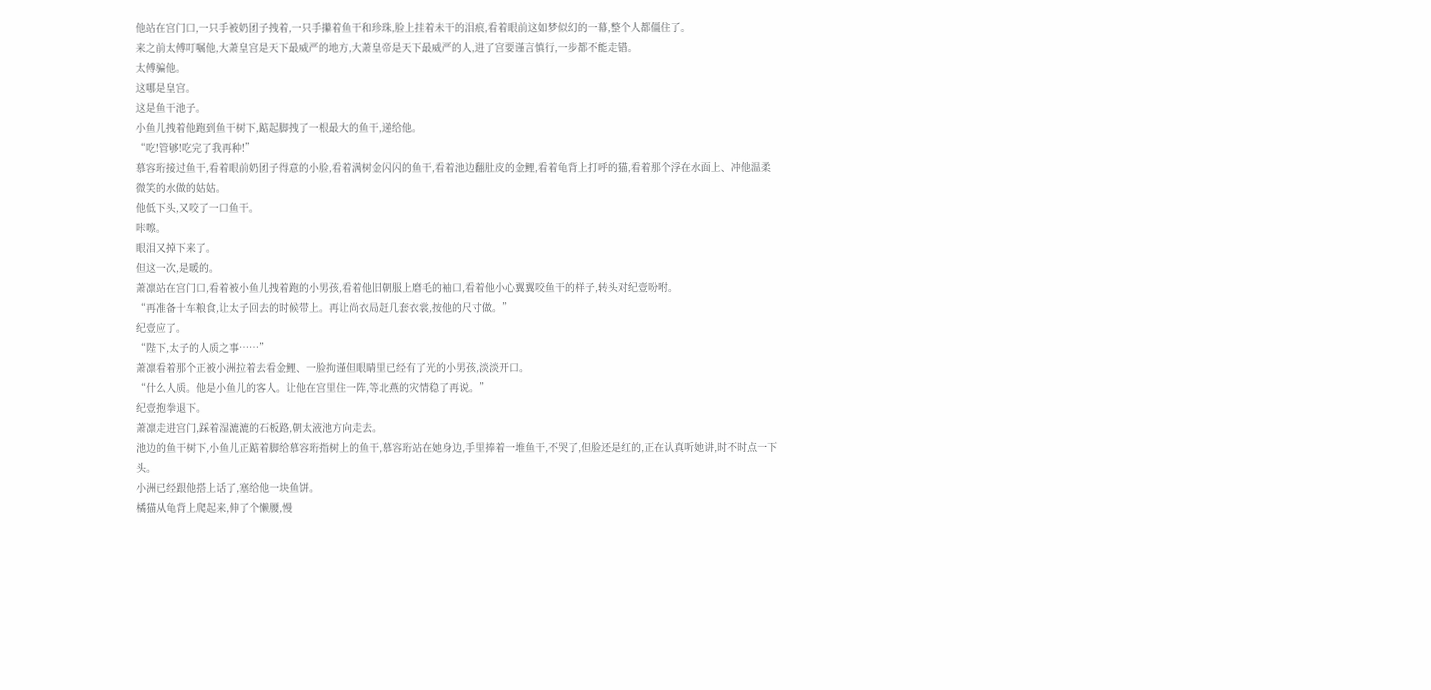他站在宫门口,一只手被奶团子拽着,一只手攥着鱼干和珍珠,脸上挂着未干的泪痕,看着眼前这如梦似幻的一幕,整个人都僵住了。
来之前太傅叮嘱他,大萧皇宫是天下最威严的地方,大萧皇帝是天下最威严的人,进了宫要谨言慎行,一步都不能走错。
太傅骗他。
这哪是皇宫。
这是鱼干池子。
小鱼儿拽着他跑到鱼干树下,踮起脚拽了一根最大的鱼干,递给他。
“吃!管够!吃完了我再种!”
慕容珩接过鱼干,看着眼前奶团子得意的小脸,看着满树金闪闪的鱼干,看着池边翻肚皮的金鲤,看着龟背上打呼的猫,看着那个浮在水面上、冲他温柔微笑的水做的姑姑。
他低下头,又咬了一口鱼干。
咔嚓。
眼泪又掉下来了。
但这一次,是暖的。
萧凛站在宫门口,看着被小鱼儿拽着跑的小男孩,看着他旧朝服上磨毛的袖口,看着他小心翼翼咬鱼干的样子,转头对纪壹吩咐。
“再准备十车粮食,让太子回去的时候带上。再让尚衣局赶几套衣裳,按他的尺寸做。”
纪壹应了。
“陛下,太子的人质之事……”
萧凛看着那个正被小洲拉着去看金鲤、一脸拘谨但眼睛里已经有了光的小男孩,淡淡开口。
“什么人质。他是小鱼儿的客人。让他在宫里住一阵,等北燕的灾情稳了再说。”
纪壹抱拳退下。
萧凛走进宫门,踩着湿漉漉的石板路,朝太液池方向走去。
池边的鱼干树下,小鱼儿正踮着脚给慕容珩指树上的鱼干,慕容珩站在她身边,手里捧着一堆鱼干,不哭了,但脸还是红的,正在认真听她讲,时不时点一下头。
小洲已经跟他搭上话了,塞给他一块鱼饼。
橘猫从龟背上爬起来,伸了个懒腰,慢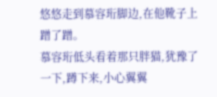悠悠走到慕容珩脚边,在他靴子上蹭了蹭。
慕容珩低头看着那只胖猫,犹豫了一下,蹲下来,小心翼翼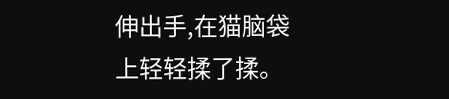伸出手,在猫脑袋上轻轻揉了揉。